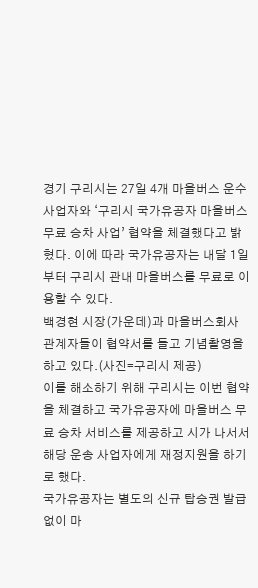경기 구리시는 27일 4개 마을버스 운수사업자와 ‘구리시 국가유공자 마을버스 무료 승차 사업’ 협약을 체결했다고 밝혔다. 이에 따라 국가유공자는 내달 1일부터 구리시 관내 마을버스를 무료로 이용할 수 있다.
백경현 시장(가운데)과 마을버스회사 관계자들이 협약서를 들고 기념촬영을 하고 있다.(사진=구리시 제공)
이를 해소하기 위해 구리시는 이번 협약을 체결하고 국가유공자에 마을버스 무료 승차 서비스를 제공하고 시가 나서서 해당 운송 사업자에게 재정지원을 하기로 했다.
국가유공자는 별도의 신규 탑승권 발급 없이 마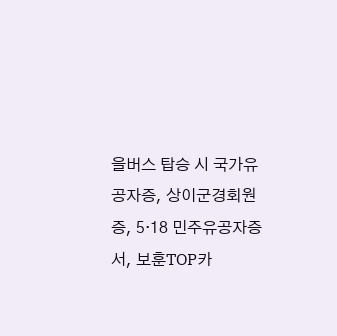을버스 탑승 시 국가유공자증, 상이군경회원증, 5·18 민주유공자증서, 보훈TOP카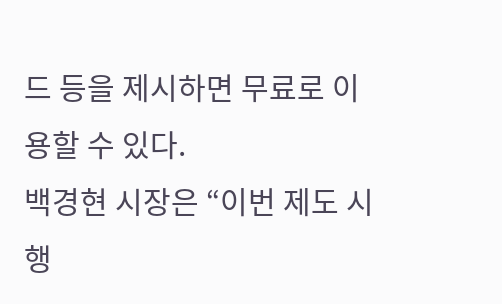드 등을 제시하면 무료로 이용할 수 있다.
백경현 시장은 “이번 제도 시행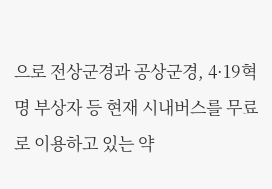으로 전상군경과 공상군경, 4·19혁명 부상자 등 현재 시내버스를 무료로 이용하고 있는 약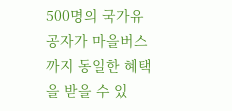500명의 국가유공자가 마을버스까지 동일한 혜택을 받을 수 있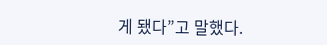게 됐다”고 말했다.